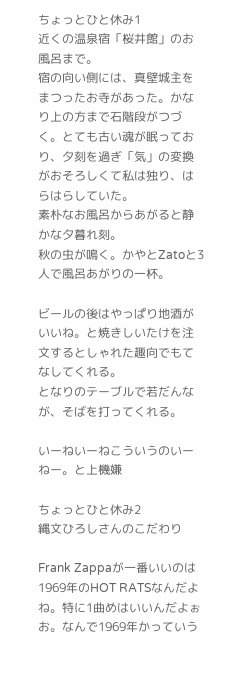ちょっとひと休み1
近くの温泉宿「桜井館」のお風呂まで。
宿の向い側には、真壁城主をまつったお寺があった。かなり上の方まで石階段がつづく。とても古い魂が眠っており、夕刻を過ぎ「気」の変換がおそろしくて私は独り、はらはらしていた。
素朴なお風呂からあがると静かな夕暮れ刻。
秋の虫が鳴く。かやとZatoと3人で風呂あがりの一杯。

ビールの後はやっぱり地酒がいいね。と焼きしいたけを注文するとしゃれた趣向でもてなしてくれる。
となりのテーブルで若だんなが、そばを打ってくれる。

いーねいーねこういうのいーねー。と上機嫌

ちょっとひと休み2
縄文ひろしさんのこだわり

Frank Zappaが一番いいのは1969年のHOT RATSなんだよね。特に1曲めはいいんだよぉお。なんで1969年かっていう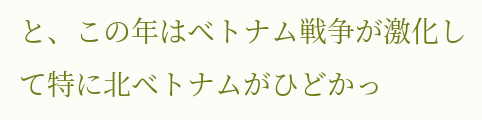と、この年はベトナム戦争が激化して特に北ベトナムがひどかっ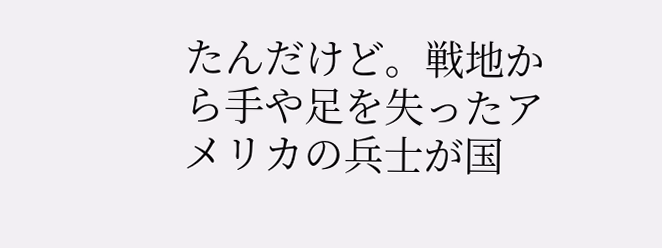たんだけど。戦地から手や足を失ったアメリカの兵士が国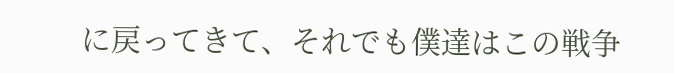に戻ってきて、それでも僕達はこの戦争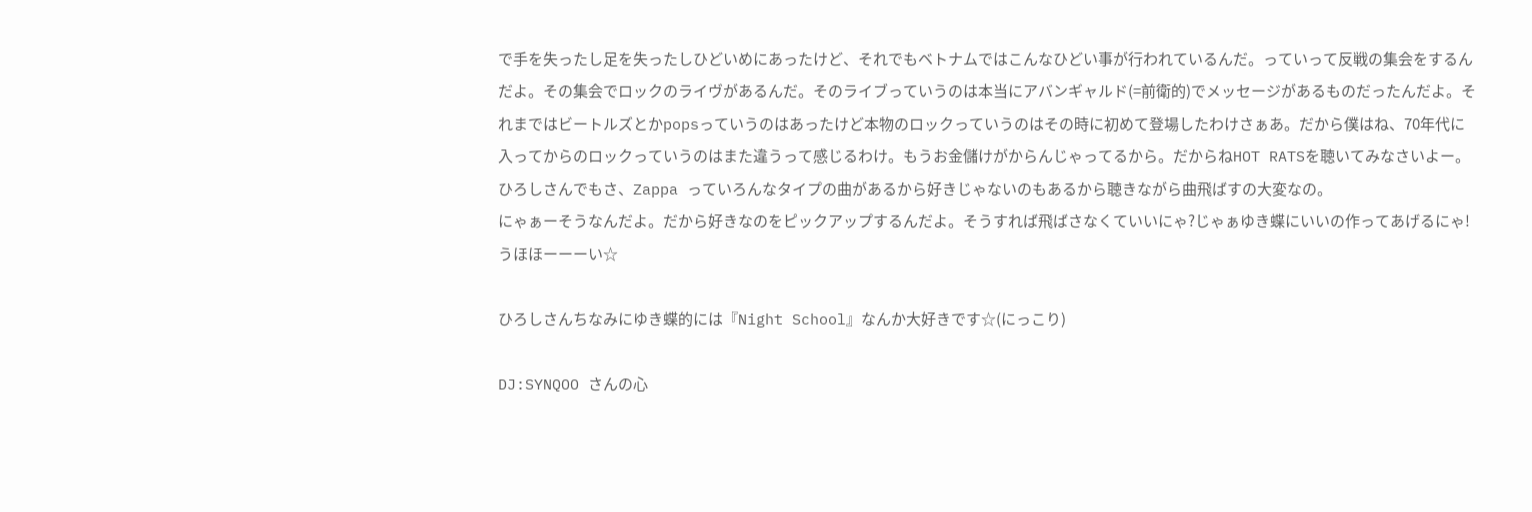で手を失ったし足を失ったしひどいめにあったけど、それでもベトナムではこんなひどい事が行われているんだ。っていって反戦の集会をするんだよ。その集会でロックのライヴがあるんだ。そのライブっていうのは本当にアバンギャルド(=前衛的)でメッセージがあるものだったんだよ。それまではビートルズとかpopsっていうのはあったけど本物のロックっていうのはその時に初めて登場したわけさぁあ。だから僕はね、70年代に入ってからのロックっていうのはまた違うって感じるわけ。もうお金儲けがからんじゃってるから。だからねHOT RATSを聴いてみなさいよー。
ひろしさんでもさ、Zappa っていろんなタイプの曲があるから好きじゃないのもあるから聴きながら曲飛ばすの大変なの。
にゃぁーそうなんだよ。だから好きなのをピックアップするんだよ。そうすれば飛ばさなくていいにゃ?じゃぁゆき蝶にいいの作ってあげるにゃ!
うほほーーーい☆

ひろしさんちなみにゆき蝶的には『Night School』なんか大好きです☆(にっこり)

DJ:SYNQOO さんの心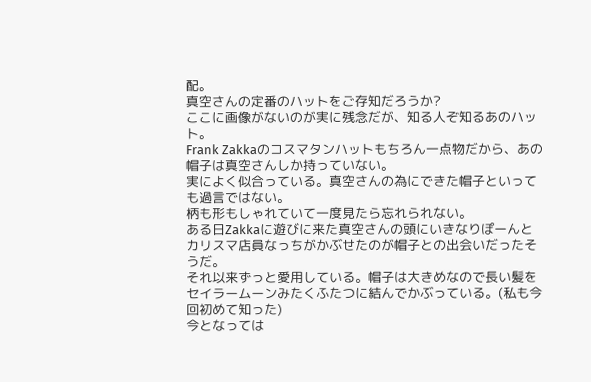配。
真空さんの定番のハットをご存知だろうか?
ここに画像がないのが実に残念だが、知る人ぞ知るあのハット。
Frank Zakkaのコスマタンハットもちろん一点物だから、あの帽子は真空さんしか持っていない。
実によく似合っている。真空さんの為にできた帽子といっても過言ではない。
柄も形もしゃれていて一度見たら忘れられない。
ある日Zakkaに遊びに来た真空さんの頭にいきなりぽーんとカリスマ店員なっちがかぶせたのが帽子との出会いだったそうだ。
それ以来ずっと愛用している。帽子は大きめなので長い髪をセイラームーンみたくふたつに結んでかぶっている。(私も今回初めて知った)
今となっては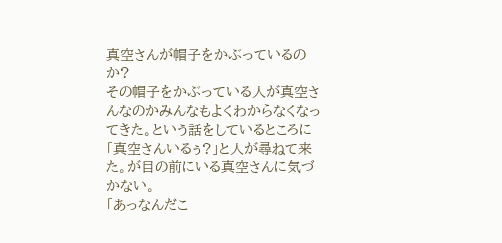真空さんが帽子をかぶっているのか?
その帽子をかぶっている人が真空さんなのかみんなもよくわからなくなってきた。という話をしているところに
「真空さんいるぅ?」と人が尋ねて来た。が目の前にいる真空さんに気づかない。
「あっなんだこ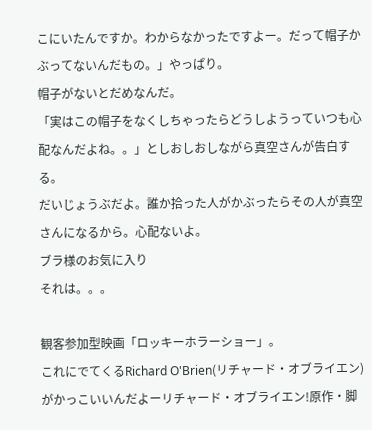こにいたんですか。わからなかったですよー。だって帽子かぶってないんだもの。」やっぱり。
帽子がないとだめなんだ。
「実はこの帽子をなくしちゃったらどうしようっていつも心配なんだよね。。」としおしおしながら真空さんが告白する。
だいじょうぶだよ。誰か拾った人がかぶったらその人が真空さんになるから。心配ないよ。
ブラ様のお気に入り
それは。。。

観客参加型映画「ロッキーホラーショー」。
これにでてくるRichard O'Brien(リチャード・オブライエン)がかっこいいんだよーリチャード・オブライエン!原作・脚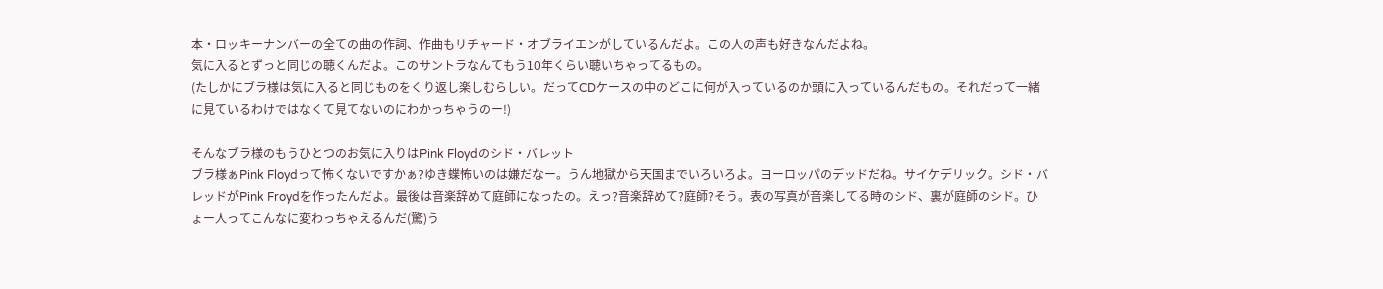本・ロッキーナンバーの全ての曲の作詞、作曲もリチャード・オブライエンがしているんだよ。この人の声も好きなんだよね。
気に入るとずっと同じの聴くんだよ。このサントラなんてもう10年くらい聴いちゃってるもの。
(たしかにブラ様は気に入ると同じものをくり返し楽しむらしい。だってCDケースの中のどこに何が入っているのか頭に入っているんだもの。それだって一緒に見ているわけではなくて見てないのにわかっちゃうのー!)

そんなブラ様のもうひとつのお気に入りはPink Floydのシド・バレット
ブラ様ぁPink Floydって怖くないですかぁ?ゆき蝶怖いのは嫌だなー。うん地獄から天国までいろいろよ。ヨーロッパのデッドだね。サイケデリック。シド・バレッドがPink Froydを作ったんだよ。最後は音楽辞めて庭師になったの。えっ?音楽辞めて?庭師?そう。表の写真が音楽してる時のシド、裏が庭師のシド。ひょー人ってこんなに変わっちゃえるんだ(驚)う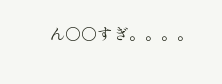ん○○すぎ。。。。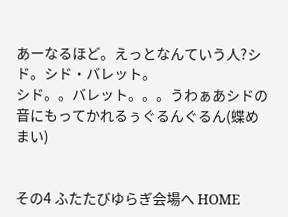あーなるほど。えっとなんていう人?シド。シド・バレット。
シド。。バレット。。。うわぁあシドの音にもってかれるぅぐるんぐるん(蝶めまい)


その4 ふたたびゆらぎ会場へ HOME